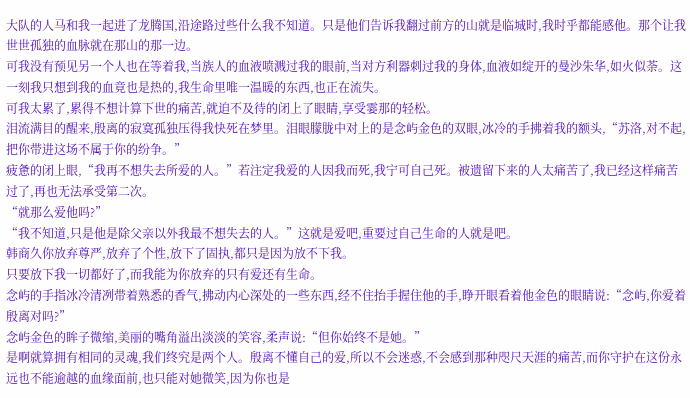大队的人马和我一起进了龙腾国,沿途路过些什么我不知道。只是他们告诉我翻过前方的山就是临城时,我时乎都能感他。那个让我世世孤独的血脉就在那山的那一边。
可我没有预见另一个人也在等着我,当族人的血液喷溅过我的眼前,当对方利器刺过我的身体,血液如绽开的曼沙朱华,如火似荼。这一刻我只想到我的血竟也是热的,我生命里唯一温暖的东西,也正在流失。
可我太累了,累得不想计算下世的痛苦,就迫不及待的闭上了眼睛,享受霎那的轻松。
泪流满目的醒来,殷离的寂寞孤独压得我快死在梦里。泪眼朦胧中对上的是念屿金色的双眼,冰冷的手拂着我的额头,“苏洛,对不起,把你带进这场不属于你的纷争。”
疲惫的闭上眼,“我再不想失去所爱的人。”若注定我爱的人因我而死,我宁可自己死。被遗留下来的人太痛苦了,我已经这样痛苦过了,再也无法承受第二次。
“就那么爱他吗?”
“我不知道,只是他是除父亲以外我最不想失去的人。”这就是爱吧,重要过自己生命的人就是吧。
韩商久你放弃尊严,放弃了个性,放下了固执,都只是因为放不下我。
只要放下我一切都好了,而我能为你放弃的只有爱还有生命。
念屿的手指冰冷清冽带着熟悉的香气,拂动内心深处的一些东西,经不住抬手握住他的手,睁开眼看着他金色的眼睛说:“念屿,你爱着殷离对吗?”
念屿金色的眸子微缩,美丽的嘴角溢出淡淡的笑容,柔声说:“但你始终不是她。”
是啊就算拥有相同的灵魂,我们终究是两个人。殷离不懂自己的爱,所以不会迷惑,不会感到那种咫尺天涯的痛苦,而你守护在这份永远也不能逾越的血缘面前,也只能对她微笑,因为你也是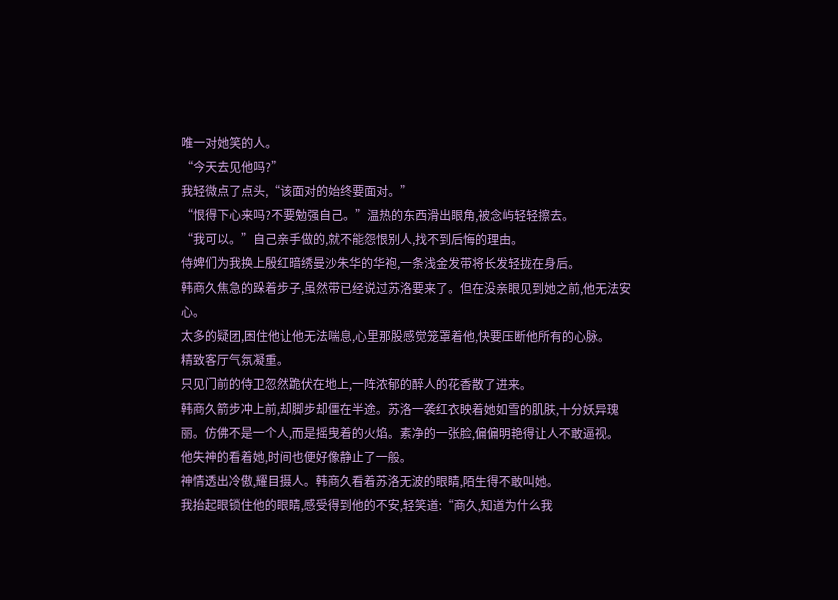唯一对她笑的人。
“今天去见他吗?”
我轻微点了点头,“该面对的始终要面对。”
“恨得下心来吗?不要勉强自己。”温热的东西滑出眼角,被念屿轻轻擦去。
“我可以。”自己亲手做的,就不能怨恨别人,找不到后悔的理由。
侍婢们为我换上殷红暗绣曼沙朱华的华袍,一条浅金发带将长发轻拢在身后。
韩商久焦急的跺着步子,虽然带已经说过苏洛要来了。但在没亲眼见到她之前,他无法安心。
太多的疑团,困住他让他无法喘息,心里那股感觉笼罩着他,快要压断他所有的心脉。
精致客厅气氛凝重。
只见门前的侍卫忽然跪伏在地上,一阵浓郁的醉人的花香散了进来。
韩商久箭步冲上前,却脚步却僵在半途。苏洛一袭红衣映着她如雪的肌肤,十分妖异瑰丽。仿佛不是一个人,而是摇曳着的火焰。素净的一张脸,偏偏明艳得让人不敢逼视。
他失神的看着她,时间也便好像静止了一般。
神情透出冷傲,耀目摄人。韩商久看着苏洛无波的眼睛,陌生得不敢叫她。
我抬起眼锁住他的眼睛,感受得到他的不安,轻笑道:“商久,知道为什么我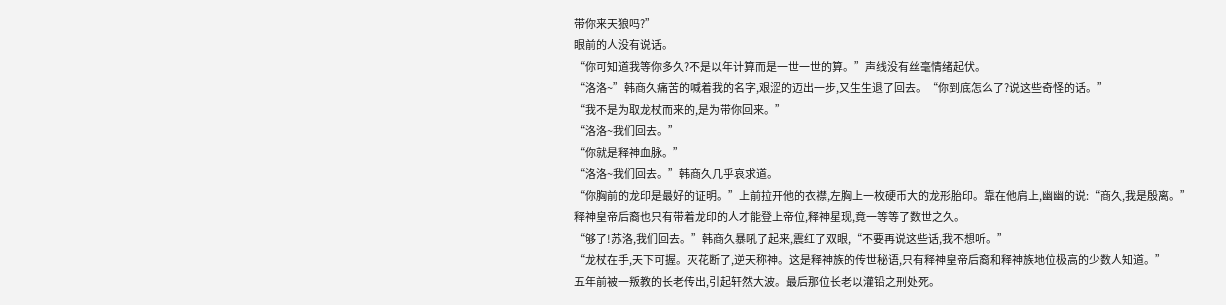带你来天狼吗?”
眼前的人没有说话。
“你可知道我等你多久?不是以年计算而是一世一世的算。”声线没有丝毫情绪起伏。
“洛洛~”韩商久痛苦的喊着我的名字,艰涩的迈出一步,又生生退了回去。“你到底怎么了?说这些奇怪的话。”
“我不是为取龙杖而来的,是为带你回来。”
“洛洛~我们回去。”
“你就是释神血脉。”
“洛洛~我们回去。”韩商久几乎哀求道。
“你胸前的龙印是最好的证明。”上前拉开他的衣襟,左胸上一枚硬币大的龙形胎印。靠在他肩上,幽幽的说:“商久,我是殷离。”
释神皇帝后裔也只有带着龙印的人才能登上帝位,释神星现,竟一等等了数世之久。
“够了!苏洛,我们回去。”韩商久暴吼了起来,震红了双眼,“不要再说这些话,我不想听。”
“龙杖在手,天下可握。灭花断了,逆天称神。这是释神族的传世秘语,只有释神皇帝后裔和释神族地位极高的少数人知道。”
五年前被一叛教的长老传出,引起轩然大波。最后那位长老以灌铅之刑处死。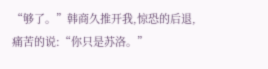“够了。”韩商久推开我,惊恐的后退,痛苦的说:“你只是苏洛。”